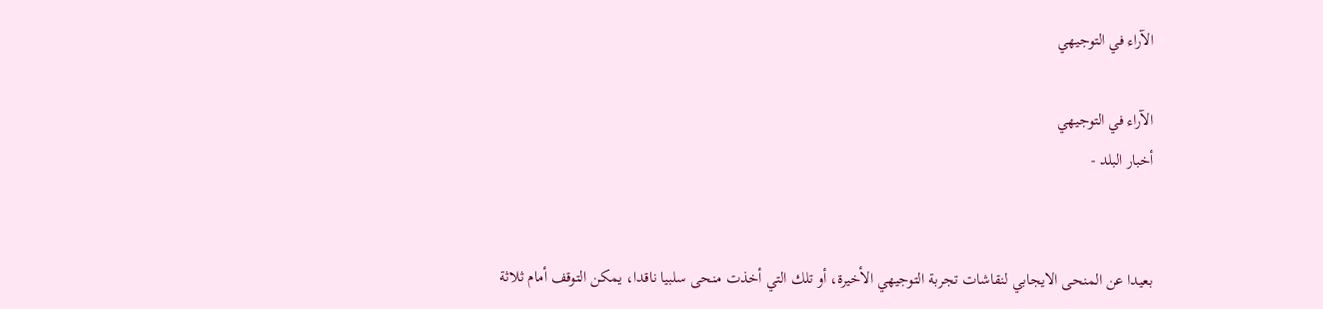الآراء في التوجيهي

الآراء في التوجيهي
أخبار البلد -


بعيدا عن المنحى الايجابي لنقاشات تجربة التوجيهي الأخيرة، أو تلك التي أخذت منحى سلبيا ناقدا، يمكن التوقف أمام ثلاثة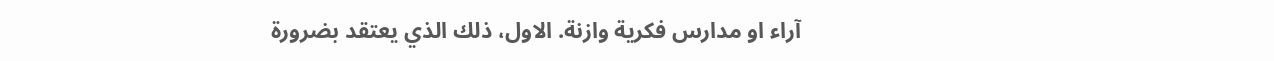آراء او مدارس فكرية وازنة. الاول، ذلك الذي يعتقد بضرورة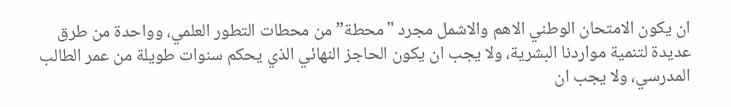ان يكون الامتحان الوطني الاهم والاشمل مجرد "محطة” من محطات التطور العلمي، وواحدة من طرق عديدة لتنمية مواردنا البشرية، ولا يجب ان يكون الحاجز النهائي الذي يحكم سنوات طويلة من عمر الطالب المدرسي، ولا يجب ان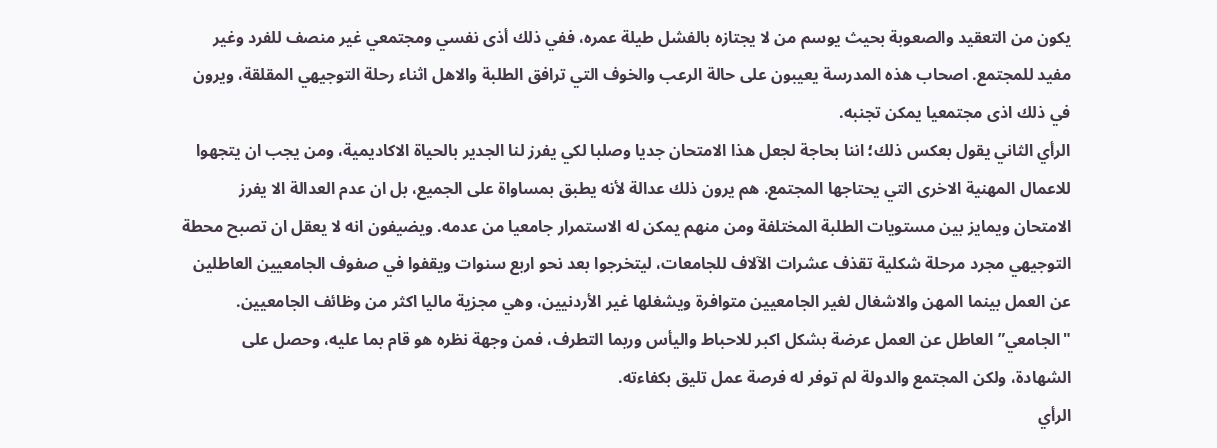يكون من التعقيد والصعوبة بحيث يوسم من لا يجتازه بالفشل طيلة عمره، ففي ذلك أذى نفسي ومجتمعي غير منصف للفرد وغير مفيد للمجتمع. اصحاب هذه المدرسة يعيبون على حالة الرعب والخوف التي ترافق الطلبة والاهل اثناء رحلة التوجيهي المقلقة، ويرون في ذلك اذى مجتمعيا يمكن تجنبه.
الرأي الثاني يقول بعكس ذلك؛ اننا بحاجة لجعل هذا الامتحان جديا وصلبا لكي يفرز لنا الجدير بالحياة الاكاديمية، ومن يجب ان يتجهوا للاعمال المهنية الاخرى التي يحتاجها المجتمع. هم يرون ذلك عدالة لأنه يطبق بمساواة على الجميع، بل ان عدم العدالة الا يفرز الامتحان ويمايز بين مستويات الطلبة المختلفة ومن منهم يمكن له الاستمرار جامعيا من عدمه. ويضيفون انه لا يعقل ان تصبح محطة التوجيهي مجرد مرحلة شكلية تقذف عشرات الآلاف للجامعات، ليتخرجوا بعد نحو اربع سنوات ويقفوا في صفوف الجامعيين العاطلين عن العمل بينما المهن والاشغال لغير الجامعيين متوافرة ويشغلها غير الأردنيين، وهي مجزية ماليا اكثر من وظائف الجامعيين. "الجامعي” العاطل عن العمل عرضة بشكل اكبر للاحباط واليأس وربما التطرف، فمن وجهة نظره هو قام بما عليه، وحصل على الشهادة، ولكن المجتمع والدولة لم توفر له فرصة عمل تليق بكفاءته.
الرأي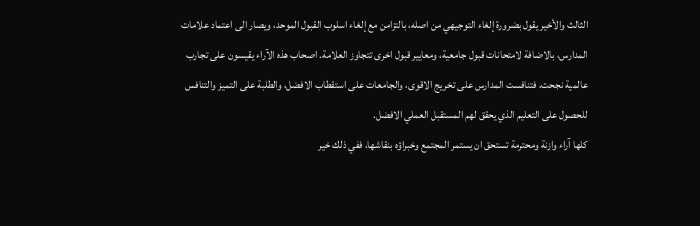الثالث والأخير يقول بضرورة إلغاء التوجيهي من اصله، بالتزامن مع إلغاء اسلوب القبول الموحد، ويصار الى اعتماد علامات المدارس، بالاضافة لامتحانات قبول جامعية، ومعايير قبول اخرى تتجاوز العلامة. اصحاب هذه الآراء يقيسون على تجارب عالمية نجحت، فتنافست المدارس على تخريج الاقوى، والجامعات على استقطاب الافضل، والطلبة على التميز والتنافس للحصول على التعليم الذي يحقق لهم المستقبل العملي الافضل.
كلها آراء وازنة ومحترمة تستحق ان يستمر المجتمع وخبراؤه بنقاشها، ففي ذلك خير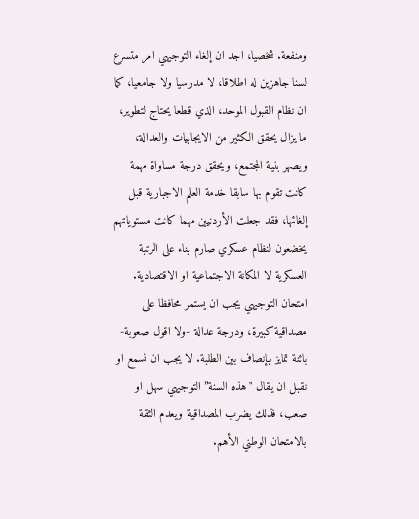ومنفعة. شخصيا، اجد ان إلغاء التوجيهي امر متسرع لسنا جاهزين له اطلاقا، لا مدرسيا ولا جامعيا، كما ان نظام القبول الموحد، الذي قطعا يحتاج لتطوير، ما يزال يحقق الكثير من الايجابيات والعدالة، ويصهر بنية المجتمع، ويحقق درجة مساواة مهمة كانت تقوم بها سابقا خدمة العلم الاجبارية قبل إلغائها، فقد جعلت الأردنيين مهما كانت مستوياتهم يخضعون لنظام عسكري صارم بناء على الرتبة العسكرية لا المكانة الاجتماعية او الاقتصادية. امتحان التوجيهي يجب ان يستمر محافظا على مصداقية كبيرة، ودرجة عدالة -ولا اقول صعوبة- بائنة تمايز بإنصاف بين الطلبة. لا يجب ان نسمع او نقبل ان يقال "هذه السنة” التوجيهي سهل او صعب، فذلك يضرب المصداقية ويعدم الثقة بالامتحان الوطني الأهم.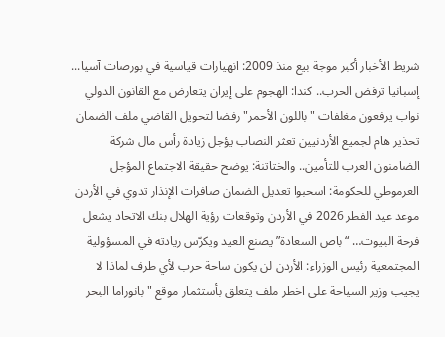شريط الأخبار أكبر موجة بيع منذ 2009: انهيارات قياسية في بورصات آسيا... إسبانيا ترفض الحرب.. كندا: الهجوم على إيران يتعارض مع القانون الدولي نواب يرفعون مغلفات "باللون الأحمر" رفضا لتحويل القاضي ملف الضمان تحذير هام لجميع الأردنيين تعثر النصاب يؤجل زيادة رأس مال شركة الضامنون العرب للتأمين.. والختاتنة: يوضح حقيقة الاجتماع المؤجل العرموطي للحكومة: اسحبوا تعديل الضمان صافرات الإنذار تدوي في الأردن موعد عيد الفطر 2026 في الأردن وتوقعات رؤية الهلال بنك الاتحاد يشعل فرحة البيوت… “باص السعادة” يصنع العيد ويكرّس ريادته في المسؤولية المجتمعية رئيس الوزراء: الأردن لن يكون ساحة حرب لأي طرف لماذا لا يجيب وزير السياحة على اخطر ملف يتعلق بأستثمار موقع "بانوراما البحر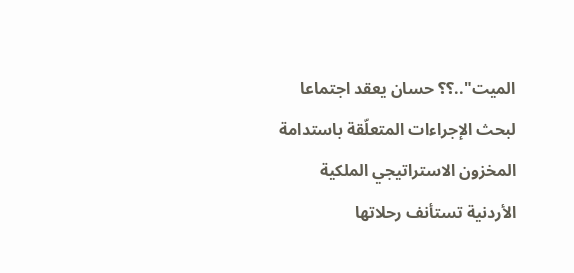الميت"..؟؟ حسان يعقد اجتماعا لبحث الإجراءات المتعلّقة باستدامة المخزون الاستراتيجي الملكية الأردنية تستأنف رحلاتها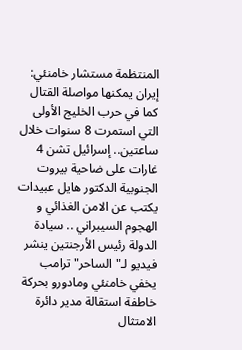المنتظمة مستشار خامنئي: إيران يمكنها مواصلة القتال كما في حرب الخليج الأولى التي استمرت 8 سنوات خلال ساعتين.. إسرائيل تشن 4 غارات على ضاحية بيروت الجنوبية الدكتور هايل عبيدات يكتب عن الامن الغذائي و الهجوم السيبراني .. سيادة الدولة رئيس الأرجنتين ينشر فيديو لـ"الساحر" ترامب يخفي خامنئي ومادورو بحركة خاطفة استقالة مدير دائرة الامتثال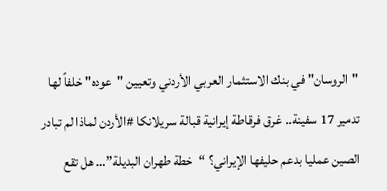"الروسان" في بنك الاستثمار العربي الأردني وتعيين "عوده" خلفاً لها تدمير 17 سفينة.. غرق فرقاطة إيرانية قبالة سريلانكا #الأردن لماذا لم تبادر الصين عمليا بدعم حليفها الإيراني؟ “خطة طهران البديلة”… هل تقع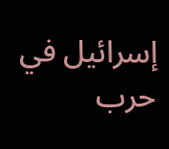إسرائيل في حرب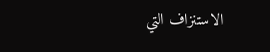الاستنزاف التي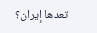تعدها إيران؟